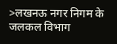>लखनऊ नगर निगम के जलकल विभाग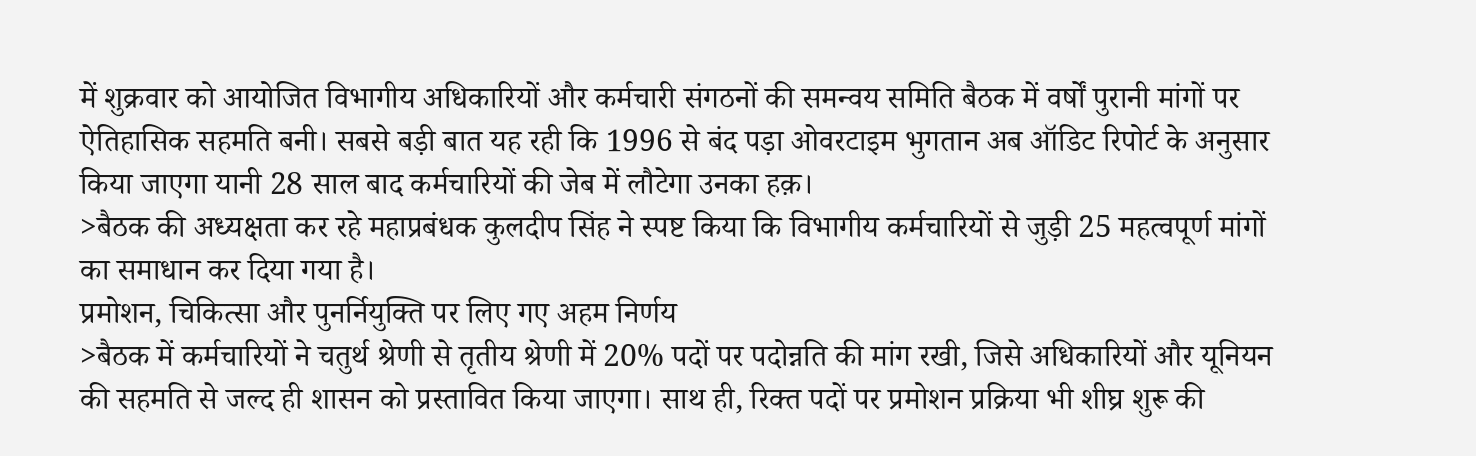में शुक्रवार को आयोजित विभागीय अधिकारियों और कर्मचारी संगठनों की समन्वय समिति बैठक में वर्षों पुरानी मांगों पर ऐतिहासिक सहमति बनी। सबसे बड़ी बात यह रही कि 1996 से बंद पड़ा ओवरटाइम भुगतान अब ऑडिट रिपोर्ट के अनुसार किया जाएगा यानी 28 साल बाद कर्मचारियों की जेब में लौटेगा उनका हक़।
>बैठक की अध्यक्षता कर रहे महाप्रबंधक कुलदीप सिंह ने स्पष्ट किया कि विभागीय कर्मचारियों से जुड़ी 25 महत्वपूर्ण मांगों का समाधान कर दिया गया है।
प्रमोशन, चिकित्सा और पुनर्नियुक्ति पर लिए गए अहम निर्णय
>बैठक में कर्मचारियों ने चतुर्थ श्रेणी से तृतीय श्रेणी में 20% पदों पर पदोन्नति की मांग रखी, जिसे अधिकारियों और यूनियन की सहमति से जल्द ही शासन को प्रस्तावित किया जाएगा। साथ ही, रिक्त पदों पर प्रमोशन प्रक्रिया भी शीघ्र शुरू की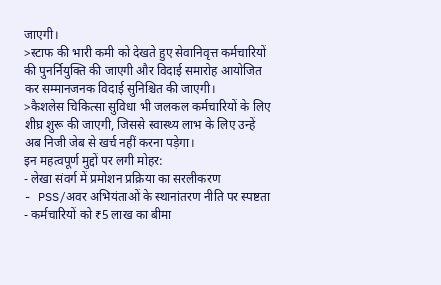जाएगी।
>स्टाफ की भारी कमी को देखते हुए सेवानिवृत्त कर्मचारियों की पुनर्नियुक्ति की जाएगी और विदाई समारोह आयोजित कर सम्मानजनक विदाई सुनिश्चित की जाएगी।
>कैशलेस चिकित्सा सुविधा भी जलकल कर्मचारियों के लिए शीघ्र शुरू की जाएगी, जिससे स्वास्थ्य लाभ के लिए उन्हें अब निजी जेब से खर्च नहीं करना पड़ेगा।
इन महत्वपूर्ण मुद्दों पर लगी मोहर:
- लेखा संवर्ग में प्रमोशन प्रक्रिया का सरलीकरण
- PSS/अवर अभियंताओं के स्थानांतरण नीति पर स्पष्टता
- कर्मचारियों को ₹5 लाख का बीमा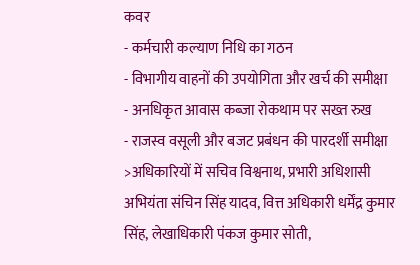कवर
- कर्मचारी कल्याण निधि का गठन
- विभागीय वाहनों की उपयोगिता और खर्च की समीक्षा
- अनधिकृत आवास कब्जा रोकथाम पर सख्त रुख
- राजस्व वसूली और बजट प्रबंधन की पारदर्शी समीक्षा
>अधिकारियों में सचिव विश्वनाथ, प्रभारी अधिशासी अभियंता संचिन सिंह यादव, वित्त अधिकारी धर्मेंद्र कुमार सिंह, लेखाधिकारी पंकज कुमार सोती,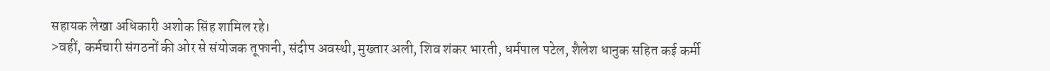सहायक लेखा अधिकारी अशोक सिंह शामिल रहे।
>वहीं, कर्मचारी संगठनों की ओर से संयोजक तूफानी, संदीप अवस्थी, मुख्तार अली, शिव शंकर भारती, धर्मपाल पटेल, शैलेश धानुक सहित कई कर्मी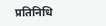प्रतिनिधि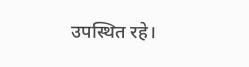उपस्थित रहे।